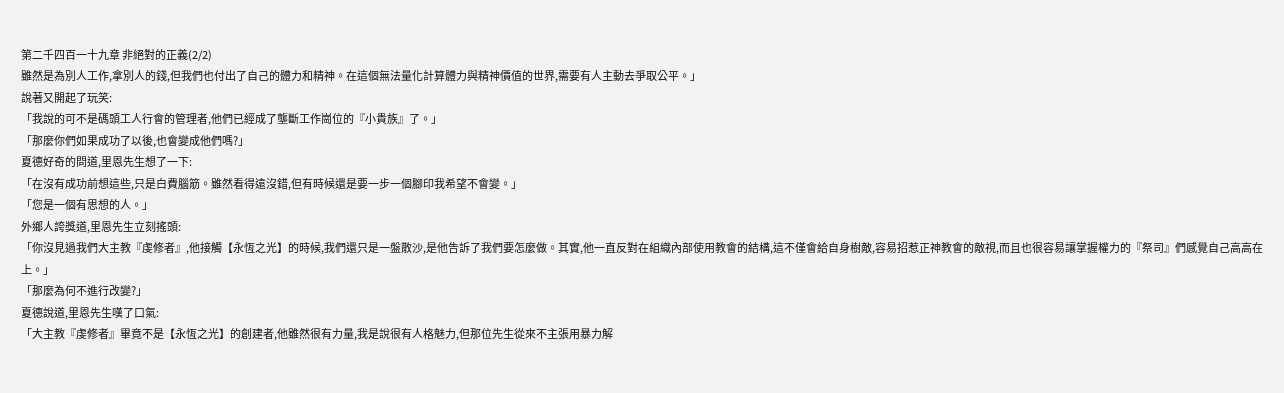第二千四百一十九章 非絕對的正義(2/2)
雖然是為別人工作,拿別人的錢,但我們也付出了自己的體力和精神。在這個無法量化計算體力與精神價值的世界,需要有人主動去爭取公平。」
說著又開起了玩笑:
「我說的可不是碼頭工人行會的管理者,他們已經成了壟斷工作崗位的『小貴族』了。」
「那麼你們如果成功了以後,也會變成他們嗎?」
夏德好奇的問道,里恩先生想了一下:
「在沒有成功前想這些,只是白費腦筋。雖然看得遠沒錯,但有時候還是要一步一個腳印我希望不會變。」
「您是一個有思想的人。」
外鄉人誇獎道,里恩先生立刻搖頭:
「你沒見過我們大主教『虔修者』,他接觸【永恆之光】的時候,我們還只是一盤散沙,是他告訴了我們要怎麼做。其實,他一直反對在組織內部使用教會的結構,這不僅會給自身樹敵,容易招惹正神教會的敵視,而且也很容易讓掌握權力的『祭司』們感覺自己高高在上。」
「那麼為何不進行改變?」
夏德說道,里恩先生嘆了口氣:
「大主教『虔修者』畢竟不是【永恆之光】的創建者,他雖然很有力量,我是說很有人格魅力,但那位先生從來不主張用暴力解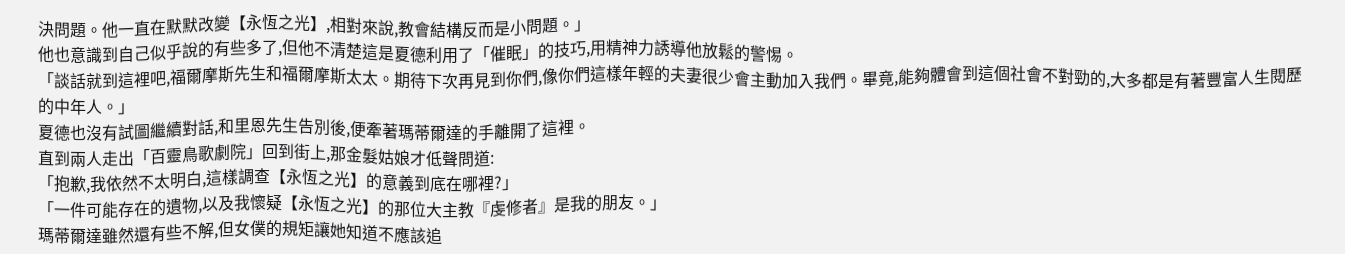決問題。他一直在默默改變【永恆之光】,相對來說,教會結構反而是小問題。」
他也意識到自己似乎說的有些多了,但他不清楚這是夏德利用了「催眠」的技巧,用精神力誘導他放鬆的警惕。
「談話就到這裡吧,福爾摩斯先生和福爾摩斯太太。期待下次再見到你們,像你們這樣年輕的夫妻很少會主動加入我們。畢竟,能夠體會到這個社會不對勁的,大多都是有著豐富人生閱歷的中年人。」
夏德也沒有試圖繼續對話,和里恩先生告別後,便牽著瑪蒂爾達的手離開了這裡。
直到兩人走出「百靈鳥歌劇院」回到街上,那金髮姑娘才低聲問道:
「抱歉,我依然不太明白,這樣調查【永恆之光】的意義到底在哪裡?」
「一件可能存在的遺物,以及我懷疑【永恆之光】的那位大主教『虔修者』是我的朋友。」
瑪蒂爾達雖然還有些不解,但女僕的規矩讓她知道不應該追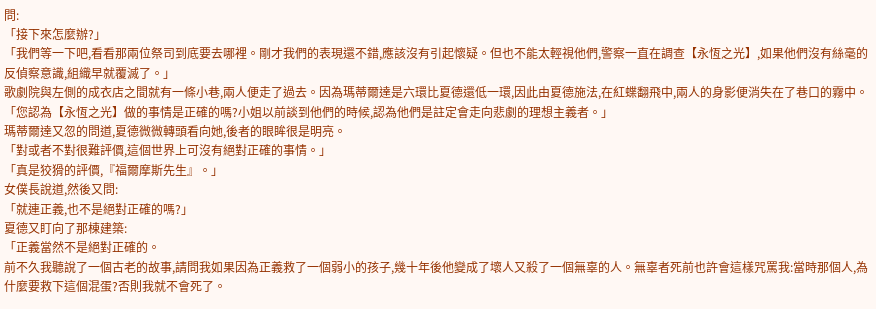問:
「接下來怎麼辦?」
「我們等一下吧,看看那兩位祭司到底要去哪裡。剛才我們的表現還不錯,應該沒有引起懷疑。但也不能太輕視他們,警察一直在調查【永恆之光】,如果他們沒有絲毫的反偵察意識,組織早就覆滅了。」
歌劇院與左側的成衣店之間就有一條小巷,兩人便走了過去。因為瑪蒂爾達是六環比夏德還低一環,因此由夏德施法,在紅蝶翻飛中,兩人的身影便消失在了巷口的霧中。
「您認為【永恆之光】做的事情是正確的嗎?小姐以前談到他們的時候,認為他們是註定會走向悲劇的理想主義者。」
瑪蒂爾達又忽的問道,夏德微微轉頭看向她,後者的眼眸很是明亮。
「對或者不對很難評價,這個世界上可沒有絕對正確的事情。」
「真是狡猾的評價,『福爾摩斯先生』。」
女僕長說道,然後又問:
「就連正義,也不是絕對正確的嗎?」
夏德又盯向了那棟建築:
「正義當然不是絕對正確的。
前不久我聽說了一個古老的故事,請問我如果因為正義救了一個弱小的孩子,幾十年後他變成了壞人又殺了一個無辜的人。無辜者死前也許會這樣咒罵我:當時那個人,為什麼要救下這個混蛋?否則我就不會死了。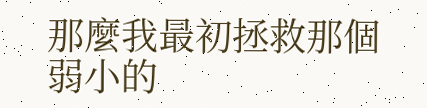那麼我最初拯救那個弱小的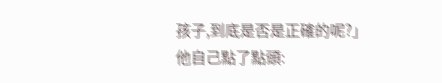孩子,到底是否是正確的呢?」
他自己點了點頭: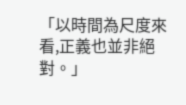「以時間為尺度來看,正義也並非絕對。」